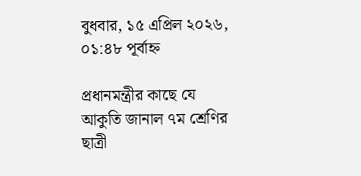বুধবার, ১৫ এপ্রিল ২০২৬, ০১:৪৮ পূর্বাহ্ন

প্রধানমন্ত্রীর কাছে যে আকুতি জানাল ৭ম শ্রেণির ছাত্রী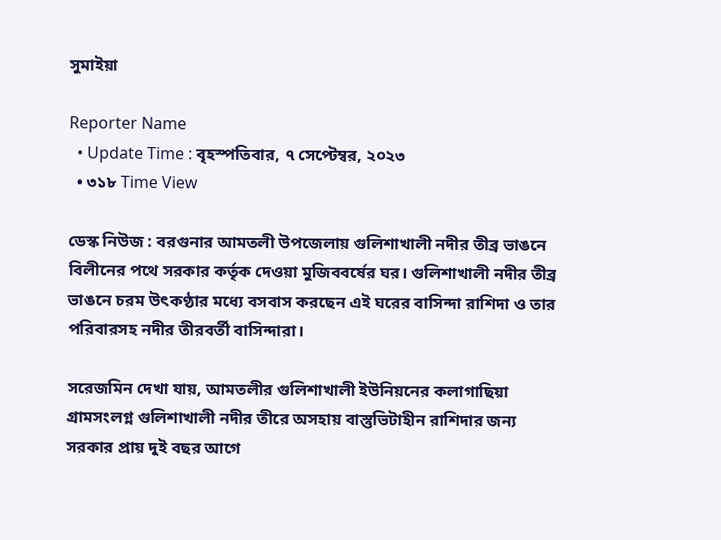সুমাইয়া

Reporter Name
  • Update Time : বৃহস্পতিবার, ৭ সেপ্টেম্বর, ২০২৩
  • ৩১৮ Time View

ডেস্ক নিউজ : বরগুনার আমতলী উপজেলায় গুলিশাখালী নদীর তীব্র ভাঙনে বিলীনের পথে সরকার কর্তৃক দেওয়া মুজিববর্ষের ঘর। গুলিশাখালী নদীর তীব্র ভাঙনে চরম উৎকণ্ঠার মধ্যে বসবাস করছেন এই ঘরের বাসিন্দা রাশিদা ও তার পরিবারসহ নদীর তীরবর্তী বাসিন্দারা।

সরেজমিন দেখা যায়, আমতলীর গুলিশাখালী ইউনিয়নের কলাগাছিয়া গ্রামসংলগ্ন গুলিশাখালী নদীর তীরে অসহায় বাস্তুভিটাহীন রাশিদার জন্য সরকার প্রায় দুই বছর আগে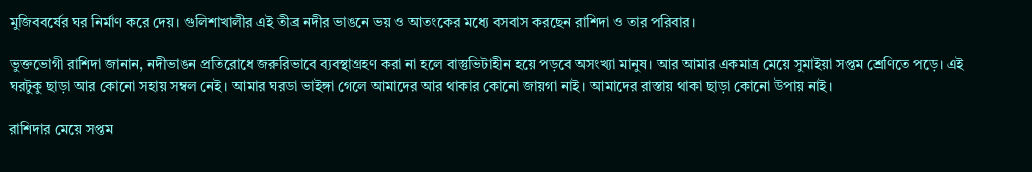মুজিববর্ষের ঘর নির্মাণ করে দেয়। গুলিশাখালীর এই তীব্র নদীর ভাঙনে ভয় ও আতংকের মধ্যে বসবাস করছেন রাশিদা ও তার পরিবার।

ভুক্তভোগী রাশিদা জানান, নদীভাঙন প্রতিরোধে জরুরিভাবে ব্যবস্থাগ্রহণ করা না হলে বাস্তুভিটাহীন হয়ে পড়বে অসংখ্যা মানুষ। আর আমার একমাত্র মেয়ে সুমাইয়া সপ্তম শ্রেণিতে পড়ে। এই ঘরটুকু ছাড়া আর কোনো সহায় সম্বল নেই। আমার ঘরডা ভাইঙ্গা গেলে আমাদের আর থাকার কোনো জায়গা নাই। আমাদের রাস্তায় থাকা ছাড়া কোনো উপায় নাই।

রাশিদার মেয়ে সপ্তম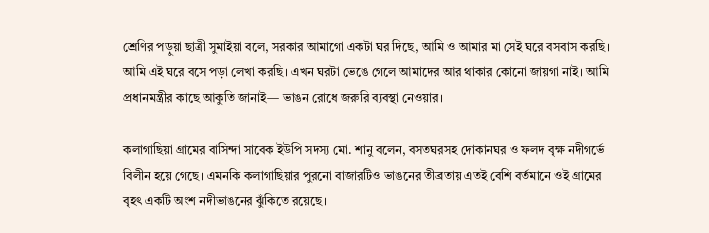শ্রেণির পড়ুয়া ছাত্রী সুমাইয়া বলে, সরকার আমাগো একটা ঘর দিছে, আমি ও আমার মা সেই ঘরে বসবাস করছি। আমি এই ঘরে বসে পড়া লেখা করছি। এখন ঘরটা ভেঙে গেলে আমাদের আর থাকার কোনো জায়গা নাই। আমি প্রধানমন্ত্রীর কাছে আকুতি জানাই— ভাঙন রোধে জরুরি ব্যবস্থা নেওয়ার।

কলাগাছিয়া গ্রামের বাসিন্দা সাবেক ইউপি সদস্য মো. শানু বলেন, বসতঘরসহ দোকানঘর ও ফলদ বৃক্ষ নদীগর্ভে বিলীন হয়ে গেছে। এমনকি কলাগাছিয়ার পুরনো বাজারটিও ভাঙনের তীব্রতায় এতই বেশি বর্তমানে ওই গ্রামের বৃহৎ একটি অংশ নদীভাঙনের ঝুঁকিতে রয়েছে।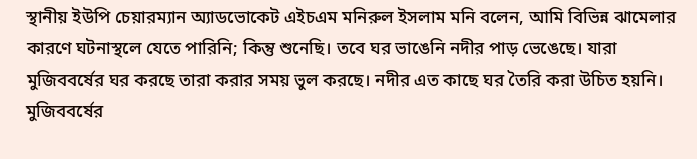স্থানীয় ইউপি চেয়ারম্যান অ্যাডভোকেট এইচএম মনিরুল ইসলাম মনি বলেন, আমি বিভিন্ন ঝামেলার কারণে ঘটনাস্থলে যেতে পারিনি; কিন্তু শুনেছি। তবে ঘর ভাঙেনি নদীর পাড় ভেঙেছে। যারা মুজিববর্ষের ঘর করছে তারা করার সময় ভুল করছে। নদীর এত কাছে ঘর তৈরি করা উচিত হয়নি। মুজিববর্ষের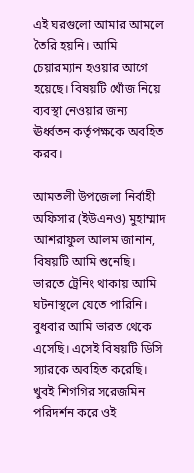এই ঘরগুলো আমার আমলে তৈরি হয়নি। আমি চেয়ারম্যান হওয়ার আগে হয়েছে। বিষয়টি খোঁজ নিয়ে ব্যবস্থা নেওয়ার জন্য ঊর্ধ্বতন কর্তৃপক্ষকে অবহিত করব।

আমতলী উপজেলা নির্বাহী অফিসার (ইউএনও) মুহাম্মাদ আশরাফুল আলম জানান, বিষয়টি আমি শুনেছি। ভারতে ট্রেনিং থাকায় আমি ঘটনাস্থলে যেতে পারিনি। বুধবার আমি ভারত থেকে এসেছি। এসেই বিষয়টি ডিসি স্যারকে অবহিত করেছি। খুবই শিগগির সরেজমিন পরিদর্শন করে ওই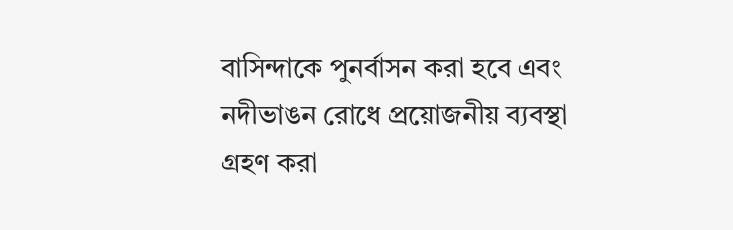বাসিন্দাকে পুনর্বাসন করা হবে এবং নদীভাঙন রোধে প্রয়োজনীয় ব্যবস্থা গ্রহণ করা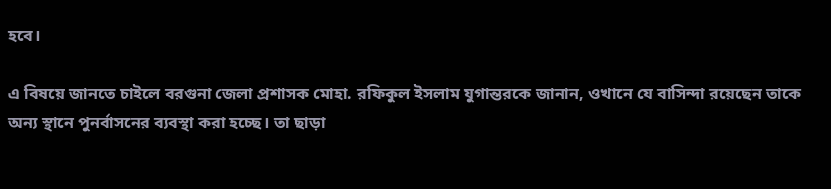হবে।

এ বিষয়ে জানতে চাইলে বরগুনা জেলা প্রশাসক মোহা. রফিকুল ইসলাম যুগান্তরকে জানান, ওখানে যে বাসিন্দা রয়েছেন তাকে অন্য স্থানে পুনর্বাসনের ব্যবস্থা করা হচ্ছে। তা ছাড়া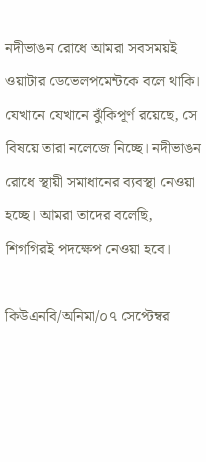নদীভাঙন রোধে আমরা সবসময়ই ওয়াটার ডেভেলপমেন্টকে বলে থাকি। যেখানে যেখানে ঝুঁকিপূর্ণ রয়েছে, সে বিষয়ে তারা নলেজে নিচ্ছে। নদীভাঙন রোধে স্থায়ী সমাধানের ব্যবস্থা নেওয়া হচ্ছে। আমরা তাদের বলেছি, শিগগিরই পদক্ষেপ নেওয়া হবে।

কিউএনবি/অনিমা/০৭ সেপ্টেম্বর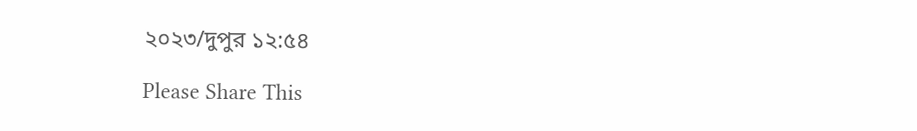২০২৩/দুপুর ১২:৫৪

Please Share This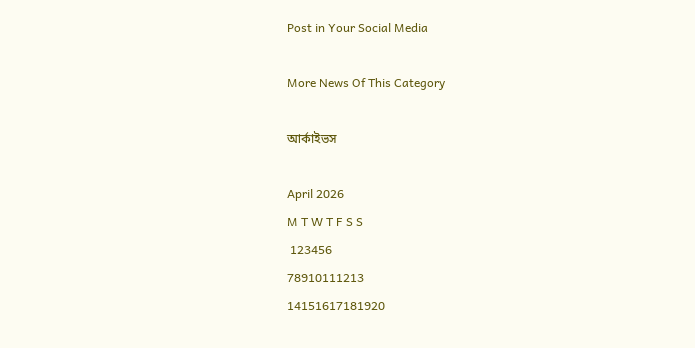Post in Your Social Media

More News Of This Category

আর্কাইভস

April 2026
M T W T F S S
 123456
78910111213
14151617181920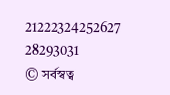21222324252627
28293031
© সর্বস্বত্ব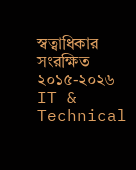স্বত্বাধিকার সংরক্ষিত ২০১৫-২০২৬
IT & Technical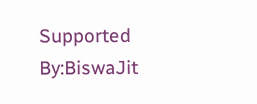Supported By:BiswaJit